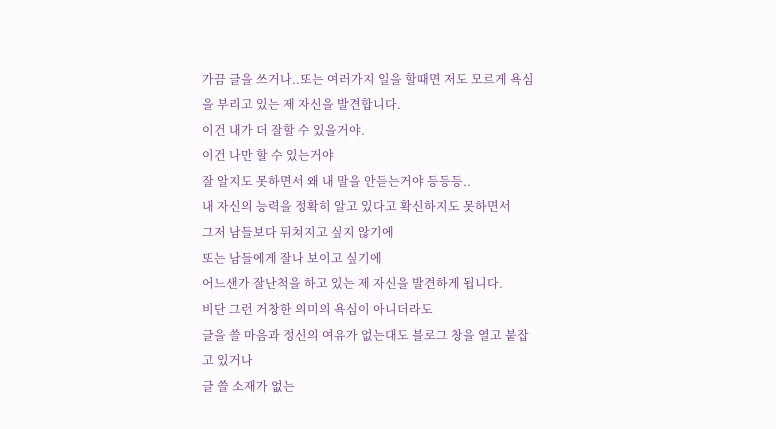가끔 글을 쓰거나..또는 여러가지 일을 할때면 저도 모르게 욕심을 부리고 있는 제 자신을 발견합니다.
이건 내가 더 잘할 수 있을거야.
이건 나만 할 수 있는거야
잘 알지도 못하면서 왜 내 말을 안듣는거야 등등등..
내 자신의 능력을 정확히 알고 있다고 확신하지도 못하면서
그저 남들보다 뒤쳐지고 싶지 않기에
또는 남들에게 잘나 보이고 싶기에
어느샌가 잘난척을 하고 있는 제 자신을 발견하게 됩니다.
비단 그런 거창한 의미의 욕심이 아니더라도
글을 쓸 마음과 정신의 여유가 없는대도 블로그 창을 열고 붙잡고 있거나
글 쓸 소재가 없는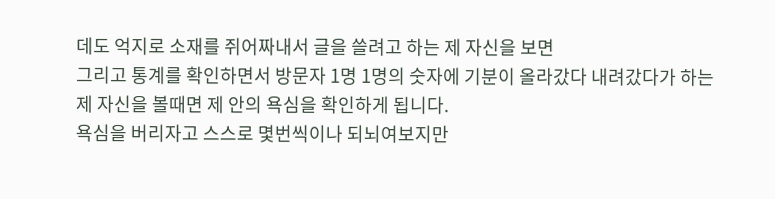데도 억지로 소재를 쥐어짜내서 글을 쓸려고 하는 제 자신을 보면
그리고 통계를 확인하면서 방문자 1명 1명의 숫자에 기분이 올라갔다 내려갔다가 하는
제 자신을 볼때면 제 안의 욕심을 확인하게 됩니다.
욕심을 버리자고 스스로 몇번씩이나 되뇌여보지만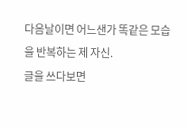다음날이면 어느샌가 똑같은 모습을 반복하는 제 자신.
글을 쓰다보면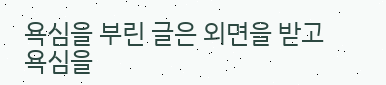욕심을 부린 글은 외면을 받고
욕심을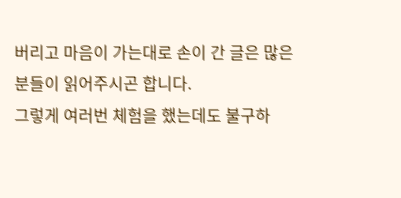버리고 마음이 가는대로 손이 간 글은 많은 분들이 읽어주시곤 합니다.
그렇게 여러번 체험을 했는데도 불구하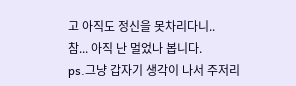고 아직도 정신을 못차리다니..
참... 아직 난 멀었나 봅니다.
ps.그냥 갑자기 생각이 나서 주저리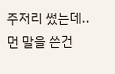주저리 썼는데.. 먼 말을 쓴건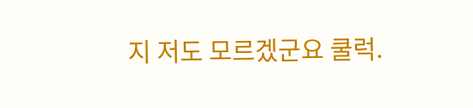지 저도 모르겠군요 쿨럭.